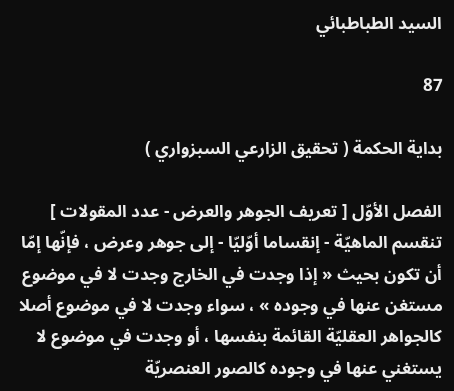السيد الطباطبائي

87

بداية الحكمة ( تحقيق الزارعي السبزواري )

الفصل الأوّل [ تعريف الجوهر والعرض - عدد المقولات ] تنقسم الماهيّة - إنقساما أوّليّا - إلى جوهر وعرض ، فإنّها إمّا أن تكون بحيث « إذا وجدت في الخارج وجدت لا في موضوع مستغن عنها في وجوده » ، سواء وجدت لا في موضوع أصلا كالجواهر العقليّة القائمة بنفسها ، أو وجدت في موضوع لا يستغني عنها في وجوده كالصور العنصريّة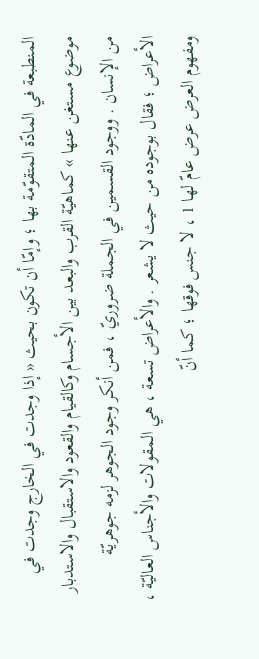المنطبعة في المادّة المتقوّمة بها ؛ وإمّا أن تكون بحيث « إذا وجدت في الخارج وجدت في موضوع مستغن عنها » كماهيّة القرب والبعد بين الأجسام وكالقيام والقعود والاستقبال والاستدبار من الإنسان . ووجود القسمين في الجملة ضروريّ ، فمن أنكر وجود الجوهر لزمه جوهريّة الأعراض ؛ فقال بوجوده من حيث لا يشعر . والأعراض تسعة ، هي المقولات والأجناس العاليّة ، ومفهوم العرض عرض عامّ لها 1 ، لا جنس فوقها ؛ كما أنّ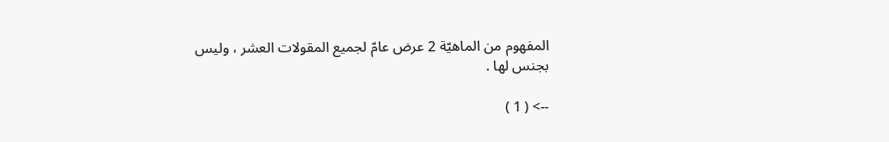المفهوم من الماهيّة 2 عرض عامّ لجميع المقولات العشر ، وليس بجنس لها .

--> ( 1 )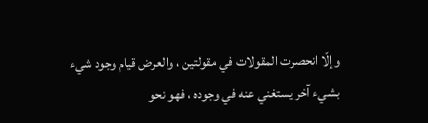وإلّا انحصرت المقولات في مقولتين ، والعرض قيام وجود شيء بشيء آخر يستغني عنه في وجوده ، فهو نحو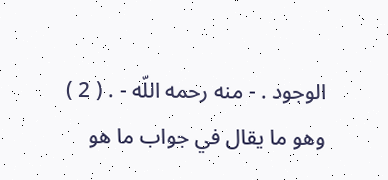الوجود . - منه رحمه اللّه - . ( 2 ) وهو ما يقال في جواب ما هو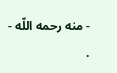- منه رحمه اللّه - .